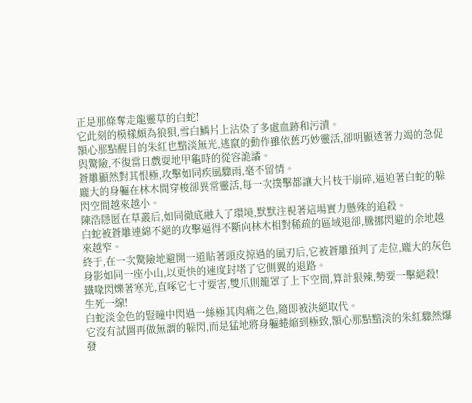正是那條奪走龍靈草的白蛇!
它此刻的模樣頗為狼狽,雪白鱗片上沾染了多處血跡和污漬。
額心那點醒目的朱紅也黯淡無光,逃竄的動作雖依舊巧妙靈活,卻明顯透著力竭的急促與驚險,不復當日戲耍地甲龜時的從容詭譎。
蒼雕顯然對其恨極,攻擊如同疾風驟雨,毫不留情。
龐大的身軀在林木間穿梭卻異常靈活,每一次撲擊都讓大片枝干崩碎,逼迫著白蛇的躲閃空間越來越小。
陳浩隱匿在草叢后,如同徹底融入了環境,默默注視著這場實力懸殊的追殺。
白蛇被蒼雕連綿不絕的攻擊逼得不斷向林木相對稀疏的區域退卻,騰挪閃避的余地越來越窄。
終于,在一次驚險地避開一道貼著頭皮掠過的風刃后,它被蒼雕預判了走位,龐大的灰色身影如同一座小山,以更快的速度封堵了它側翼的退路。
鐵喙閃爍著寒光,直啄它七寸要害,雙爪則籠罩了上下空間,算計狠辣,勢要一擊絕殺!
生死一線!
白蛇淡金色的豎瞳中閃過一絲極其肉痛之色,隨即被決絕取代。
它沒有試圖再做無謂的躲閃,而是猛地將身軀蜷縮到極致,額心那點黯淡的朱紅驟然爆發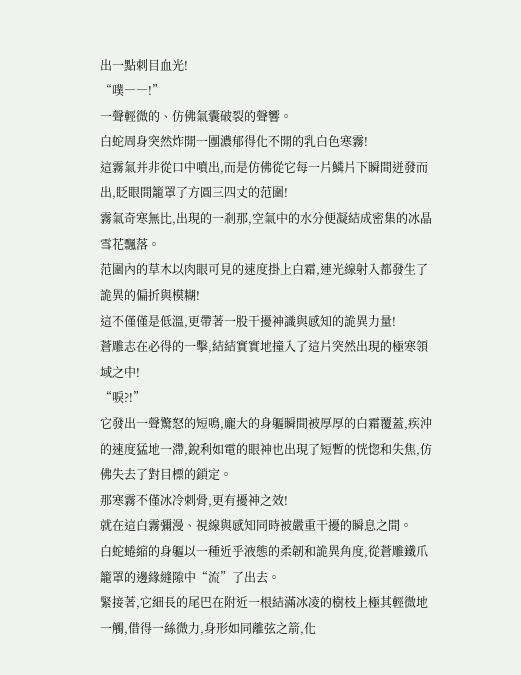出一點刺目血光!
“噗――!”
一聲輕微的、仿佛氣囊破裂的聲響。
白蛇周身突然炸開一團濃郁得化不開的乳白色寒霧!
這霧氣并非從口中噴出,而是仿佛從它每一片鱗片下瞬間迸發而出,眨眼間籠罩了方圓三四丈的范圍!
霧氣奇寒無比,出現的一剎那,空氣中的水分便凝結成密集的冰晶雪花飄落。
范圍內的草木以肉眼可見的速度掛上白霜,連光線射入都發生了詭異的偏折與模糊!
這不僅僅是低溫,更帶著一股干擾神識與感知的詭異力量!
蒼雕志在必得的一擊,結結實實地撞入了這片突然出現的極寒領域之中!
“唳?!”
它發出一聲驚怒的短鳴,龐大的身軀瞬間被厚厚的白霜覆蓋,疾沖的速度猛地一滯,銳利如電的眼神也出現了短暫的恍惚和失焦,仿佛失去了對目標的鎖定。
那寒霧不僅冰冷刺骨,更有擾神之效!
就在這白霧彌漫、視線與感知同時被嚴重干擾的瞬息之間。
白蛇蜷縮的身軀以一種近乎液態的柔韌和詭異角度,從蒼雕鐵爪籠罩的邊緣縫隙中“流”了出去。
緊接著,它細長的尾巴在附近一根結滿冰凌的樹枝上極其輕微地一觸,借得一絲微力,身形如同離弦之箭,化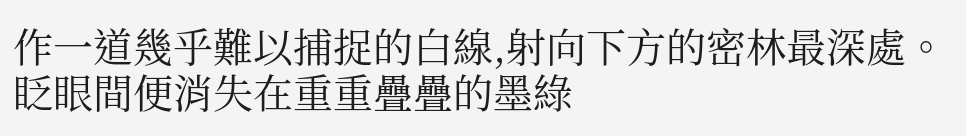作一道幾乎難以捕捉的白線,射向下方的密林最深處。
眨眼間便消失在重重疊疊的墨綠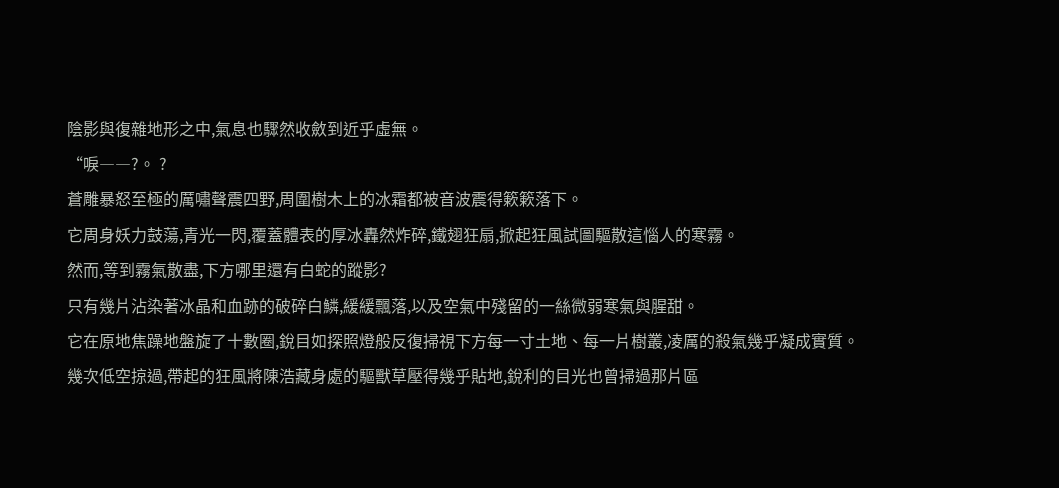陰影與復雜地形之中,氣息也驟然收斂到近乎虛無。
“唳――?。 ?
蒼雕暴怒至極的厲嘯聲震四野,周圍樹木上的冰霜都被音波震得簌簌落下。
它周身妖力鼓蕩,青光一閃,覆蓋體表的厚冰轟然炸碎,鐵翅狂扇,掀起狂風試圖驅散這惱人的寒霧。
然而,等到霧氣散盡,下方哪里還有白蛇的蹤影?
只有幾片沾染著冰晶和血跡的破碎白鱗,緩緩飄落,以及空氣中殘留的一絲微弱寒氣與腥甜。
它在原地焦躁地盤旋了十數圈,銳目如探照燈般反復掃視下方每一寸土地、每一片樹叢,凌厲的殺氣幾乎凝成實質。
幾次低空掠過,帶起的狂風將陳浩藏身處的驅獸草壓得幾乎貼地,銳利的目光也曾掃過那片區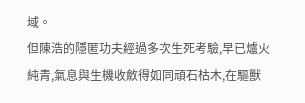域。
但陳浩的隱匿功夫經過多次生死考驗,早已爐火純青,氣息與生機收斂得如同頑石枯木,在驅獸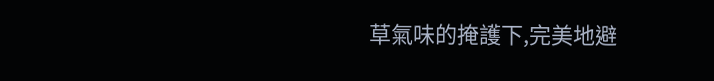草氣味的掩護下,完美地避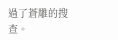過了蒼雕的搜查。